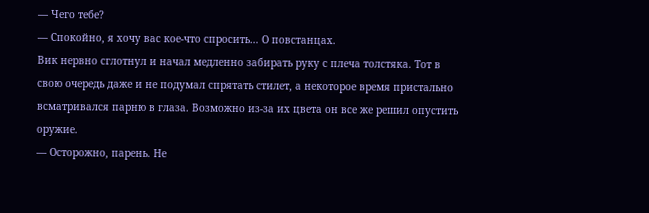— Чего тебе?
— Спокойно, я хочу вас кое-что спросить… О повстанцах.
Вик нервно сглотнул и начал медленно забирать руку с плеча толстяка. Тот в свою очередь даже и не подумал спрятать стилет, а некоторое время пристально всматривался парню в глаза. Возможно из-за их цвета он все же решил опустить оружие.
— Осторожно, парень. Не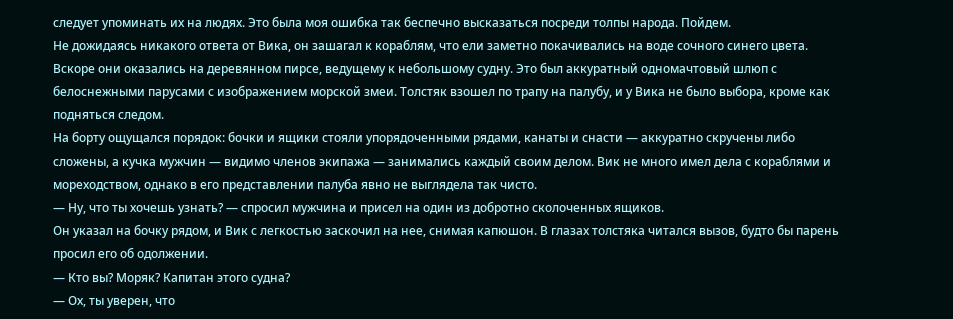следует упоминать их на людях. Это была моя ошибка так беспечно высказаться посреди толпы народа. Пойдем.
Не дожидаясь никакого ответа от Вика, он зашагал к кораблям, что ели заметно покачивались на воде сочного синего цвета. Вскоре они оказались на деревянном пирсе, ведущему к небольшому судну. Это был аккуратный одномачтовый шлюп с белоснежными парусами с изображением морской змеи. Толстяк взошел по трапу на палубу, и у Вика не было выбора, кроме как подняться следом.
На борту ощущался порядок: бочки и ящики стояли упорядоченными рядами, канаты и снасти — аккуратно скручены либо сложены, а кучка мужчин — видимо членов экипажа — занимались каждый своим делом. Вик не много имел дела с кораблями и мореходством, однако в его представлении палуба явно не выглядела так чисто.
— Ну, что ты хочешь узнать? — спросил мужчина и присел на один из добротно сколоченных ящиков.
Он указал на бочку рядом, и Вик с легкостью заскочил на нее, снимая капюшон. В глазах толстяка читался вызов, будто бы парень просил его об одолжении.
— Кто вы? Моряк? Капитан этого судна?
— Ох, ты уверен, что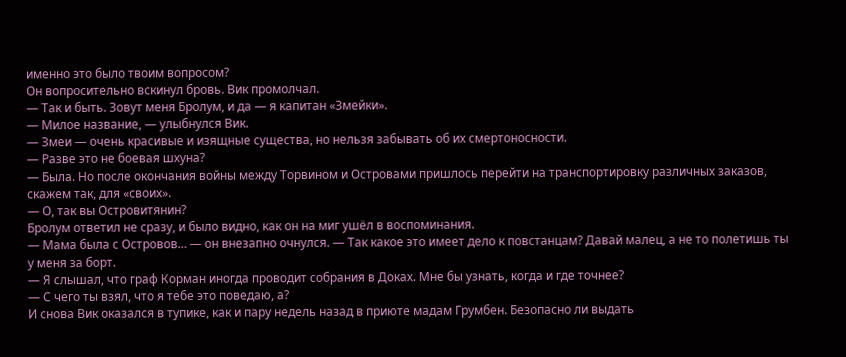именно это было твоим вопросом?
Он вопросительно вскинул бровь. Вик промолчал.
— Так и быть. Зовут меня Бролум, и да — я капитан «Змейки».
— Милое название, — улыбнулся Вик.
— Змеи — очень красивые и изящные существа, но нельзя забывать об их смертоносности.
— Разве это не боевая шхуна?
— Была. Но после окончания войны между Торвином и Островами пришлось перейти на транспортировку различных заказов, скажем так, для «своих».
— О, так вы Островитянин?
Бролум ответил не сразу, и было видно, как он на миг ушёл в воспоминания.
— Мама была с Островов… — он внезапно очнулся. — Так какое это имеет дело к повстанцам? Давай малец, а не то полетишь ты у меня за борт.
— Я слышал, что граф Корман иногда проводит собрания в Доках. Мне бы узнать, когда и где точнее?
— С чего ты взял, что я тебе это поведаю, а?
И снова Вик оказался в тупике, как и пару недель назад в приюте мадам Грумбен. Безопасно ли выдать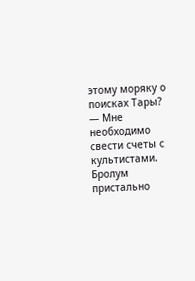этому моряку о поисках Тары?
— Мне необходимо свести счеты с культистами.
Бролум пристально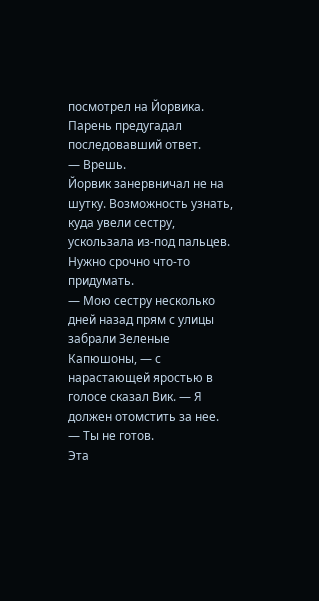посмотрел на Йорвика. Парень предугадал последовавший ответ.
— Врешь.
Йорвик занервничал не на шутку. Возможность узнать, куда увели сестру, ускользала из-под пальцев. Нужно срочно что-то придумать.
— Мою сестру несколько дней назад прям с улицы забрали Зеленые Капюшоны, — с нарастающей яростью в голосе сказал Вик. — Я должен отомстить за нее.
— Ты не готов.
Эта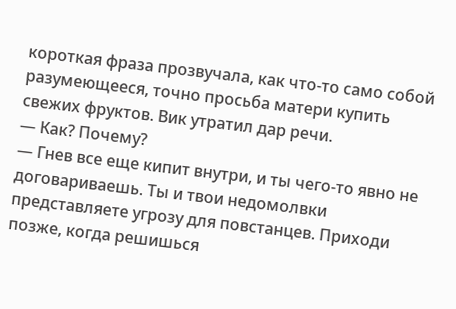короткая фраза прозвучала, как что-то само собой разумеющееся, точно просьба матери купить свежих фруктов. Вик утратил дар речи.
— Как? Почему?
— Гнев все еще кипит внутри, и ты чего-то явно не договариваешь. Ты и твои недомолвки представляете угрозу для повстанцев. Приходи позже, когда решишься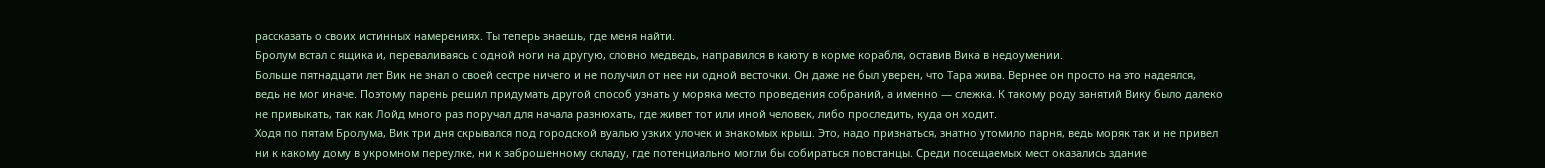рассказать о своих истинных намерениях. Ты теперь знаешь, где меня найти.
Бролум встал с ящика и, переваливаясь с одной ноги на другую, словно медведь, направился в каюту в корме корабля, оставив Вика в недоумении.
Больше пятнадцати лет Вик не знал о своей сестре ничего и не получил от нее ни одной весточки. Он даже не был уверен, что Тара жива. Вернее он просто на это надеялся, ведь не мог иначе. Поэтому парень решил придумать другой способ узнать у моряка место проведения собраний, а именно — слежка. К такому роду занятий Вику было далеко не привыкать, так как Лойд много раз поручал для начала разнюхать, где живет тот или иной человек, либо проследить, куда он ходит.
Ходя по пятам Бролума, Вик три дня скрывался под городской вуалью узких улочек и знакомых крыш. Это, надо признаться, знатно утомило парня, ведь моряк так и не привел ни к какому дому в укромном переулке, ни к заброшенному складу, где потенциально могли бы собираться повстанцы. Среди посещаемых мест оказались здание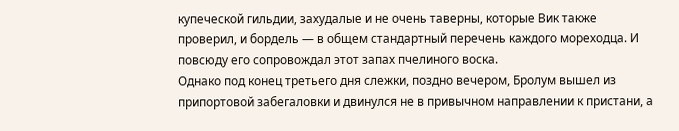купеческой гильдии, захудалые и не очень таверны, которые Вик также проверил, и бордель — в общем стандартный перечень каждого мореходца. И повсюду его сопровождал этот запах пчелиного воска.
Однако под конец третьего дня слежки, поздно вечером, Бролум вышел из припортовой забегаловки и двинулся не в привычном направлении к пристани, а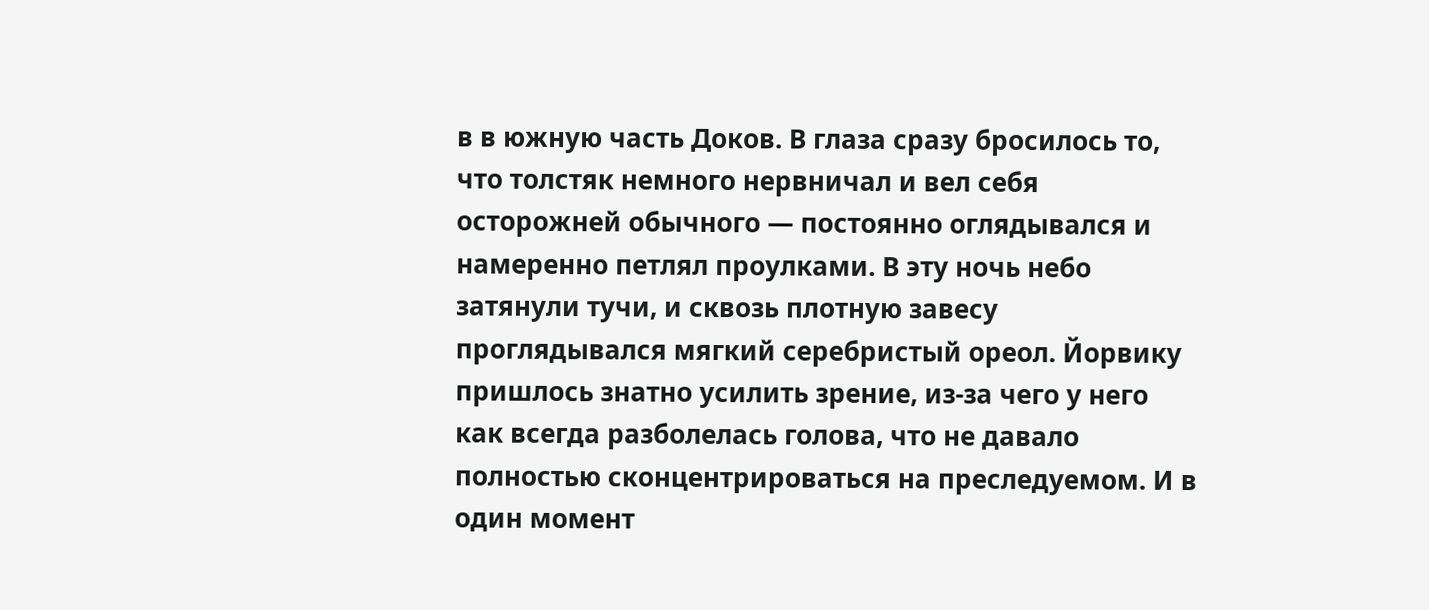в в южную часть Доков. В глаза сразу бросилось то, что толстяк немного нервничал и вел себя осторожней обычного — постоянно оглядывался и намеренно петлял проулками. В эту ночь небо затянули тучи, и сквозь плотную завесу проглядывался мягкий серебристый ореол. Йорвику пришлось знатно усилить зрение, из-за чего у него как всегда разболелась голова, что не давало полностью сконцентрироваться на преследуемом. И в один момент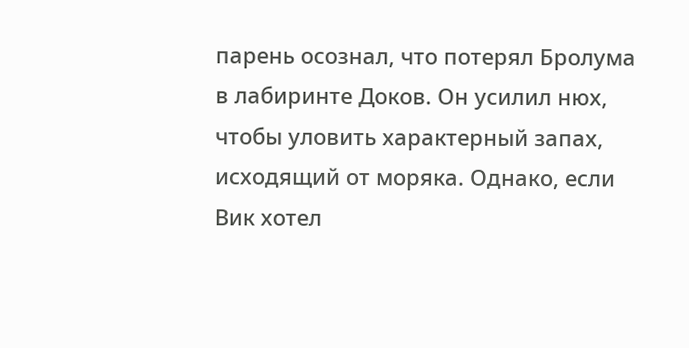парень осознал, что потерял Бролума в лабиринте Доков. Он усилил нюх, чтобы уловить характерный запах, исходящий от моряка. Однако, если Вик хотел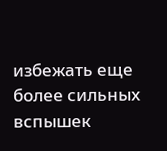избежать еще более сильных вспышек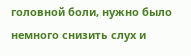головной боли, нужно было немного снизить слух и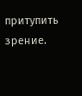притупить зрение.